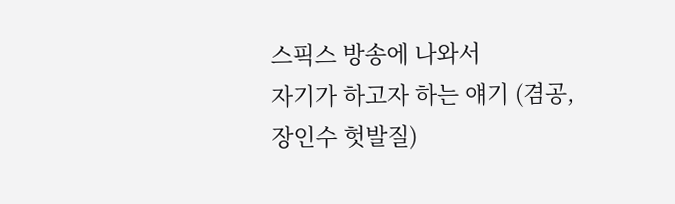스픽스 방송에 나와서
자기가 하고자 하는 얘기 (겸공, 장인수 헛발질)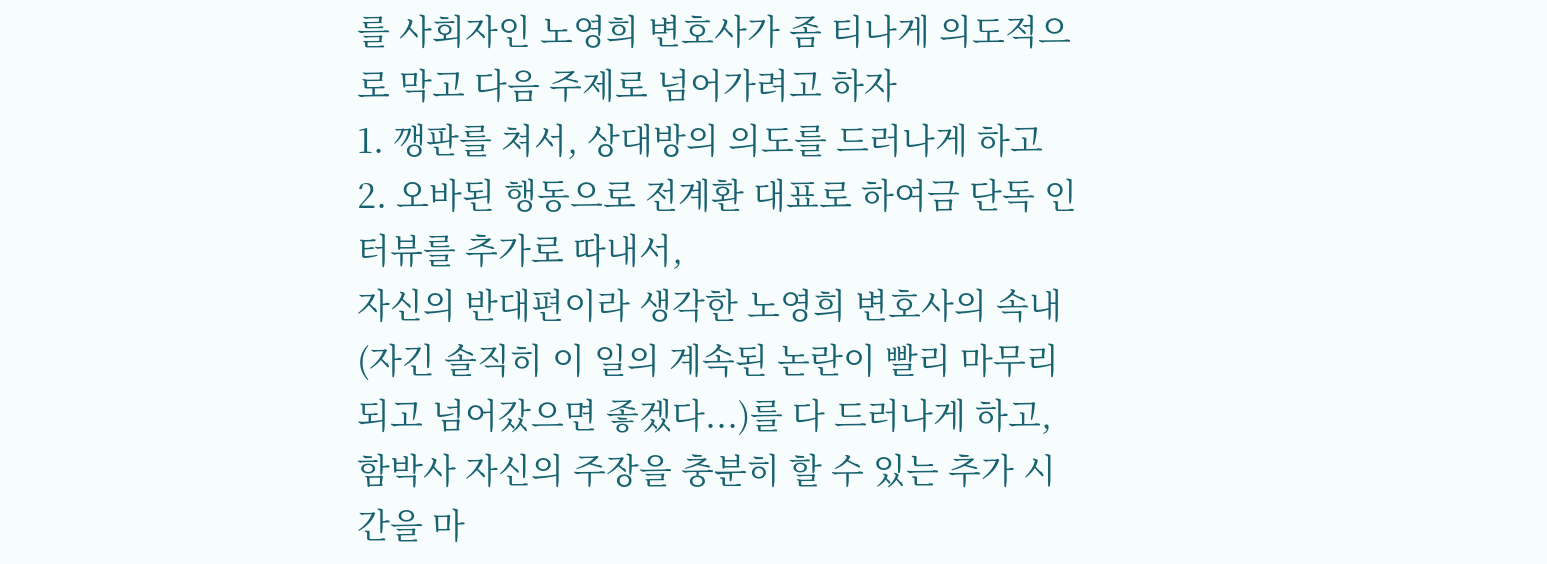를 사회자인 노영희 변호사가 좀 티나게 의도적으로 막고 다음 주제로 넘어가려고 하자
1. 깽판를 쳐서, 상대방의 의도를 드러나게 하고
2. 오바된 행동으로 전계환 대표로 하여금 단독 인터뷰를 추가로 따내서,
자신의 반대편이라 생각한 노영희 변호사의 속내 (자긴 솔직히 이 일의 계속된 논란이 빨리 마무리 되고 넘어갔으면 좋겠다...)를 다 드러나게 하고,
함박사 자신의 주장을 충분히 할 수 있는 추가 시간을 마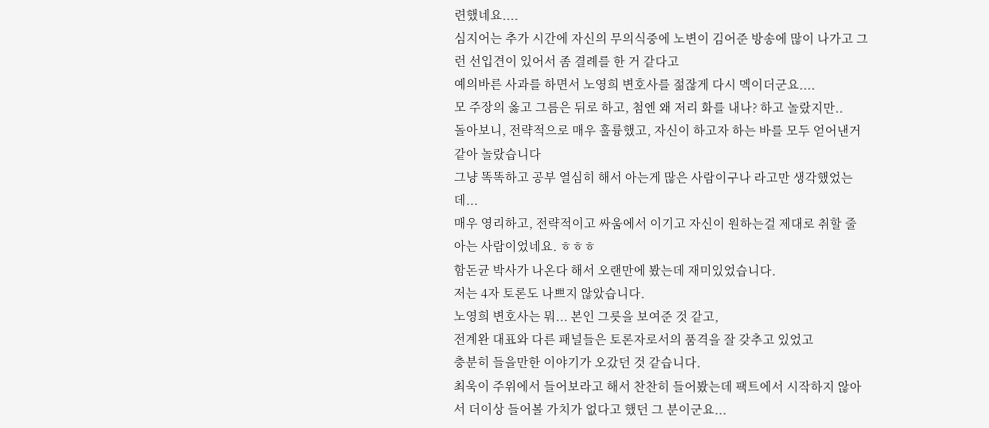련했네요....
심지어는 추가 시간에 자신의 무의식중에 노변이 김어준 방송에 많이 나가고 그런 선입견이 있어서 좀 결례를 한 거 같다고
예의바른 사과를 하면서 노영희 변호사를 젊잖게 다시 멕이더군요....
모 주장의 옳고 그름은 뒤로 하고, 첨엔 왜 저리 화를 내나? 하고 놀랐지만..
돌아보니, 전략적으로 매우 훌륭했고, 자신이 하고자 하는 바를 모두 얻어낸거 같아 놀랐습니다
그냥 똑똑하고 공부 열심히 해서 아는게 많은 사람이구나 라고만 생각했었는데...
매우 영리하고, 전략적이고 싸움에서 이기고 자신이 원하는걸 제대로 취할 줄 아는 사람이었네요. ㅎㅎㅎ
함돈균 박사가 나온다 해서 오랜만에 봤는데 재미있었습니다.
저는 4자 토론도 나쁘지 않았습니다.
노영희 변호사는 뭐... 본인 그릇을 보여준 것 같고,
전계완 대표와 다른 패널들은 토론자로서의 품격을 잘 갖추고 있었고
충분히 들을만한 이야기가 오갔던 것 같습니다.
최욱이 주위에서 들어보라고 해서 찬찬히 들어봤는데 팩트에서 시작하지 않아서 더이상 들어볼 가치가 없다고 했던 그 분이군요...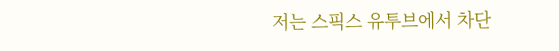저는 스픽스 유투브에서 차단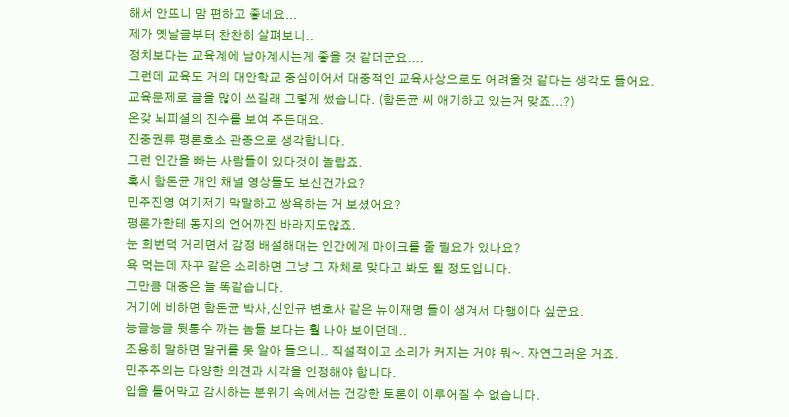해서 안뜨니 맘 편하고 좋네요...
제가 옛날글부터 찬찬히 살펴보니..
정치보다는 교육계에 남아계시는게 좋을 것 같더군요....
그런데 교육도 거의 대안학교 중심이어서 대중적인 교육사상으로도 어려울것 같다는 생각도 들어요.
교육문제로 글을 많이 쓰길래 그렇게 썼습니다. (함돈균 씨 애기하고 있는거 맞죠...?)
온갖 뇌피셜의 진수를 보여 주든대요.
진중권류 평론호소 관종으로 생각합니다.
그런 인간을 빠는 사람들이 있다것이 놀랍죠.
혹시 함돈균 개인 채널 영상들도 보신건가요?
민주진영 여기저기 막말하고 쌍욕하는 거 보셨어요?
평론가한테 동지의 언어까진 바라지도않죠.
눈 희번덕 거리면서 감정 배설해대는 인간에게 마이크를 줄 필요가 있나요?
욕 먹는데 자꾸 같은 소리하면 그냥 그 자체로 맞다고 봐도 될 정도입니다.
그만큼 대중은 늘 똑같습니다.
거기에 비하면 함돈균 박사,신인규 변호사 같은 뉴이재명 들이 생겨서 다행이다 싶군요.
능글능글 뒷통수 까는 놈들 보다는 훨 나아 보이던데..
조용히 말하면 말귀를 못 알아 들으니.. 직설적이고 소리가 커지는 거야 뭐~. 자연그러운 거죠.
민주주의는 다양한 의견과 시각을 인정해야 합니다.
입을 틀어막고 감시하는 분위기 속에서는 건강한 토론이 이루어질 수 없습니다.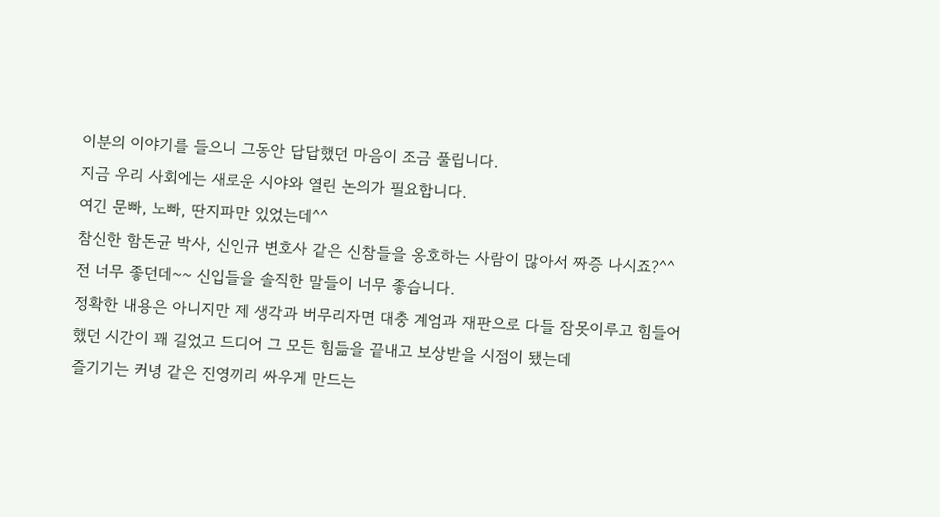이분의 이야기를 들으니 그동안 답답했던 마음이 조금 풀립니다.
지금 우리 사회에는 새로운 시야와 열린 논의가 필요합니다.
여긴 문빠, 노빠, 딴지파만 있었는데^^
참신한 함돈균 박사, 신인규 변호사 같은 신참들을 옹호하는 사람이 많아서 짜증 나시죠?^^
전 너무 좋던데~~ 신입들을 솔직한 말들이 너무 좋습니다.
정확한 내용은 아니지만 제 생각과 버무리자면 대충 계엄과 재판으로 다들 잠못이루고 힘들어했던 시간이 꽤 길었고 드디어 그 모든 힘듦을 끝내고 보상받을 시점이 됐는데
즐기기는 커녕 같은 진영끼리 싸우게 만드는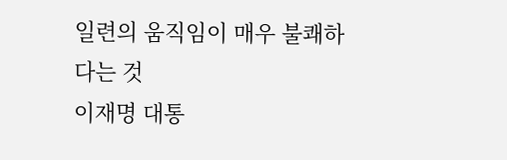일련의 움직임이 매우 불쾌하다는 것
이재명 대통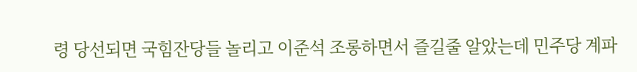령 당선되면 국힘잔당들 놀리고 이준석 조롱하면서 즐길줄 알았는데 민주당 계파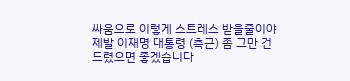싸움으로 이렇게 스트레스 받을줄이야
제발 이재명 대통령 (측근) 좀 그만 건드렸으면 좋겠습니다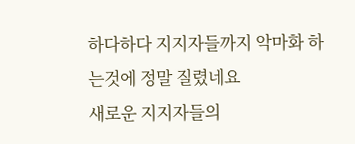하다하다 지지자들까지 악마화 하는것에 정말 질렸네요
새로운 지지자들의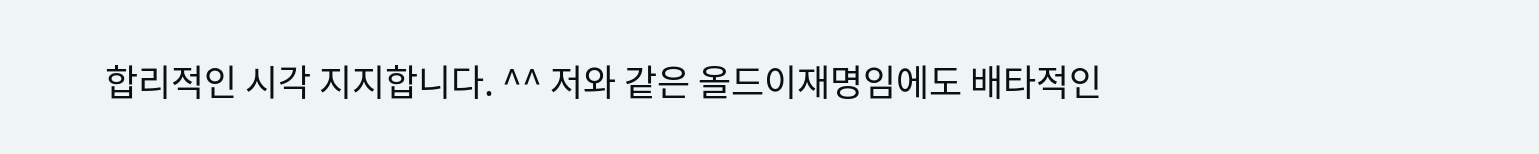합리적인 시각 지지합니다. ^^ 저와 같은 올드이재명임에도 배타적인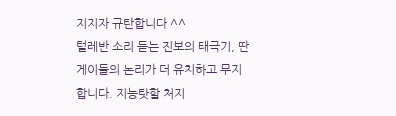지지자 규탄합니다 ^^
털레반 소리 듣는 진보의 태극기, 딴게이들의 논리가 더 유치하고 무지합니다. 지능탓할 처지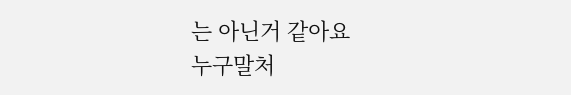는 아닌거 같아요
누구말처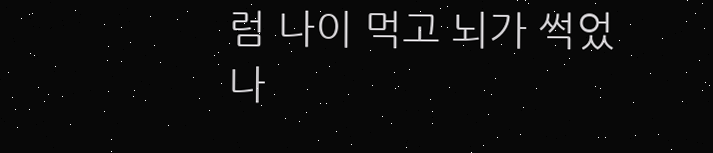럼 나이 먹고 뇌가 썩었나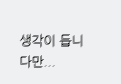생각이 듭니다만...